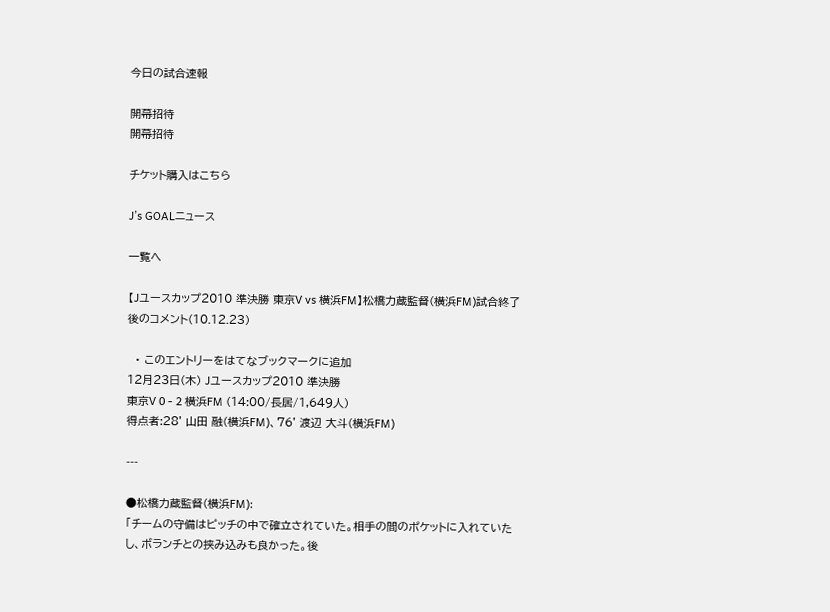今日の試合速報

開幕招待
開幕招待

チケット購入はこちら

J’s GOALニュース

一覧へ

【Jユースカップ2010 準決勝 東京V vs 横浜FM】松橋力蔵監督(横浜FM)試合終了後のコメント(10.12.23)

  • このエントリーをはてなブックマークに追加
12月23日(木) Jユースカップ2010 準決勝
東京V 0 - 2 横浜FM (14:00/長居/1,649人)
得点者:28' 山田 融(横浜FM)、76' 渡辺 大斗(横浜FM)

---

●松橋力蔵監督(横浜FM):
「チームの守備はピッチの中で確立されていた。相手の間のポケットに入れていたし、ボランチとの挟み込みも良かった。後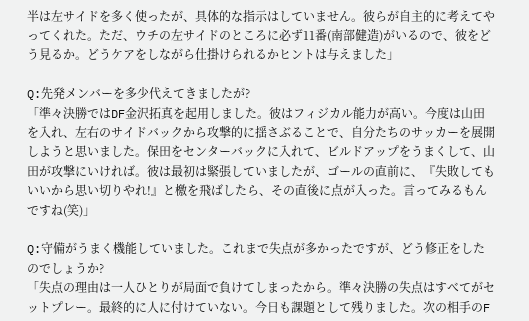半は左サイドを多く使ったが、具体的な指示はしていません。彼らが自主的に考えてやってくれた。ただ、ウチの左サイドのところに必ず11番(南部健造)がいるので、彼をどう見るか。どうケアをしながら仕掛けられるかヒントは与えました」

Q:先発メンバーを多少代えてきましたが?
「準々決勝ではDF金沢拓真を起用しました。彼はフィジカル能力が高い。今度は山田を入れ、左右のサイドバックから攻撃的に揺さぶることで、自分たちのサッカーを展開しようと思いました。保田をセンターバックに入れて、ビルドアップをうまくして、山田が攻撃にいければ。彼は最初は緊張していましたが、ゴールの直前に、『失敗してもいいから思い切りやれ!』と檄を飛ばしたら、その直後に点が入った。言ってみるもんですね(笑)」

Q:守備がうまく機能していました。これまで失点が多かったですが、どう修正をしたのでしょうか?
「失点の理由は一人ひとりが局面で負けてしまったから。準々決勝の失点はすべてがセットプレー。最終的に人に付けていない。今日も課題として残りました。次の相手のF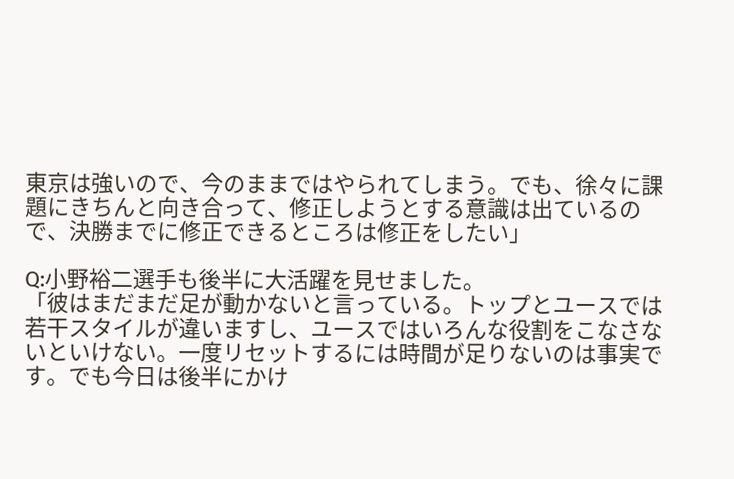東京は強いので、今のままではやられてしまう。でも、徐々に課題にきちんと向き合って、修正しようとする意識は出ているので、決勝までに修正できるところは修正をしたい」

Q:小野裕二選手も後半に大活躍を見せました。
「彼はまだまだ足が動かないと言っている。トップとユースでは若干スタイルが違いますし、ユースではいろんな役割をこなさないといけない。一度リセットするには時間が足りないのは事実です。でも今日は後半にかけ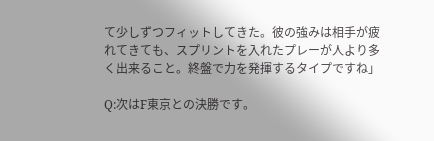て少しずつフィットしてきた。彼の強みは相手が疲れてきても、スプリントを入れたプレーが人より多く出来ること。終盤で力を発揮するタイプですね」

Q:次はF東京との決勝です。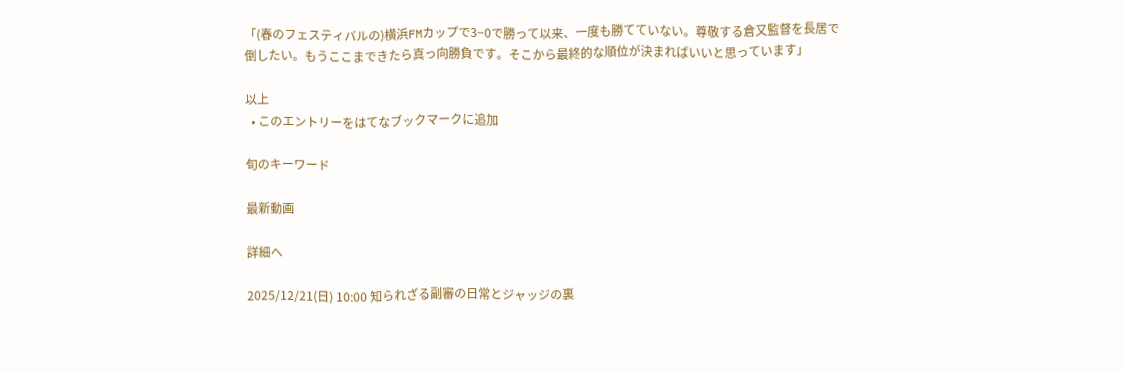「(春のフェスティバルの)横浜FMカップで3−0で勝って以来、一度も勝てていない。尊敬する倉又監督を長居で倒したい。もうここまできたら真っ向勝負です。そこから最終的な順位が決まればいいと思っています」

以上
  • このエントリーをはてなブックマークに追加

旬のキーワード

最新動画

詳細へ

2025/12/21(日) 10:00 知られざる副審の日常とジャッジの裏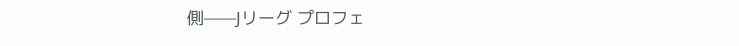側——Jリーグ プロフェ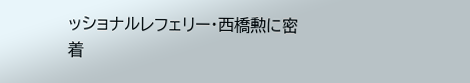ッショナルレフェリー・西橋勲に密着